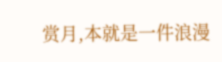赏月,本就是一件浪漫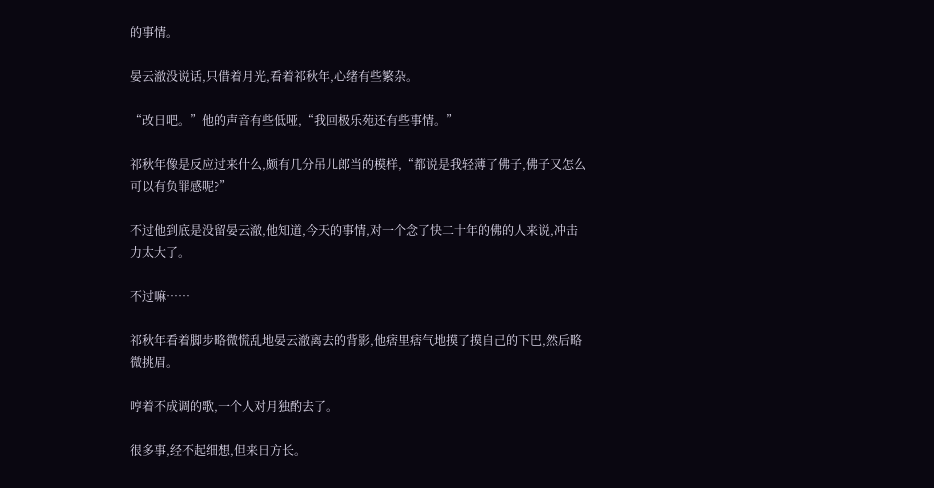的事情。

晏云澈没说话,只借着月光,看着祁秋年,心绪有些繁杂。

“改日吧。”他的声音有些低哑,“我回极乐苑还有些事情。”

祁秋年像是反应过来什么,颇有几分吊儿郎当的模样,“都说是我轻薄了佛子,佛子又怎么可以有负罪感呢?”

不过他到底是没留晏云澈,他知道,今天的事情,对一个念了快二十年的佛的人来说,冲击力太大了。

不过嘛……

祁秋年看着脚步略微慌乱地晏云澈离去的背影,他痞里痞气地摸了摸自己的下巴,然后略微挑眉。

哼着不成调的歌,一个人对月独酌去了。

很多事,经不起细想,但来日方长。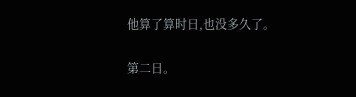他算了算时日,也没多久了。

第二日。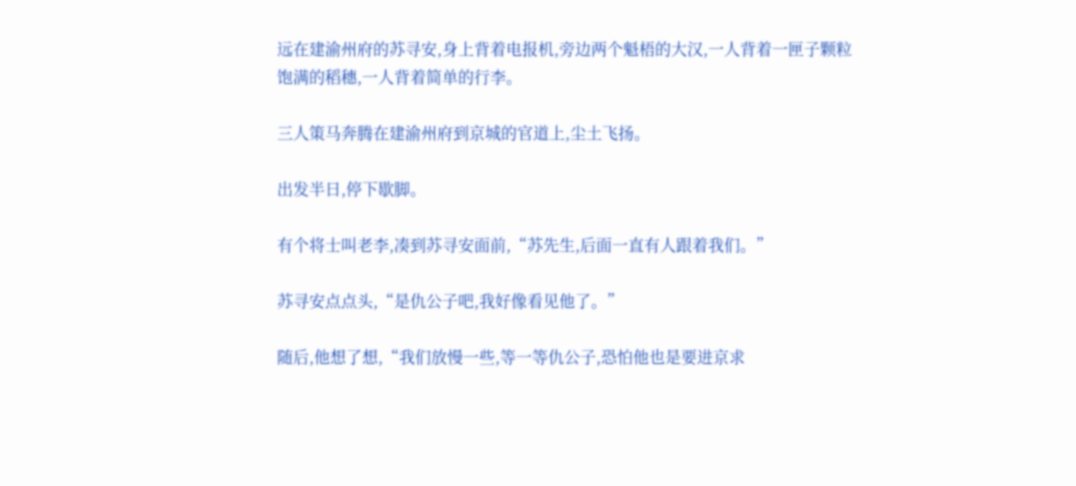远在建渝州府的苏寻安,身上背着电报机,旁边两个魁梧的大汉,一人背着一匣子颗粒饱满的稻穗,一人背着简单的行李。

三人策马奔腾在建渝州府到京城的官道上,尘土飞扬。

出发半日,停下歇脚。

有个将士叫老李,凑到苏寻安面前,“苏先生,后面一直有人跟着我们。”

苏寻安点点头,“是仇公子吧,我好像看见他了。”

随后,他想了想,“我们放慢一些,等一等仇公子,恐怕他也是要进京求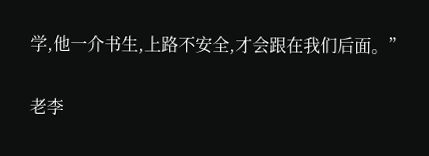学,他一介书生,上路不安全,才会跟在我们后面。”

老李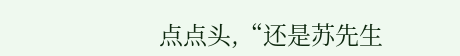点点头,“还是苏先生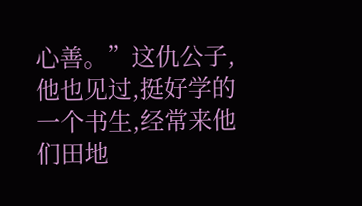心善。”这仇公子,他也见过,挺好学的一个书生,经常来他们田地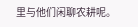里与他们闲聊农耕呢。